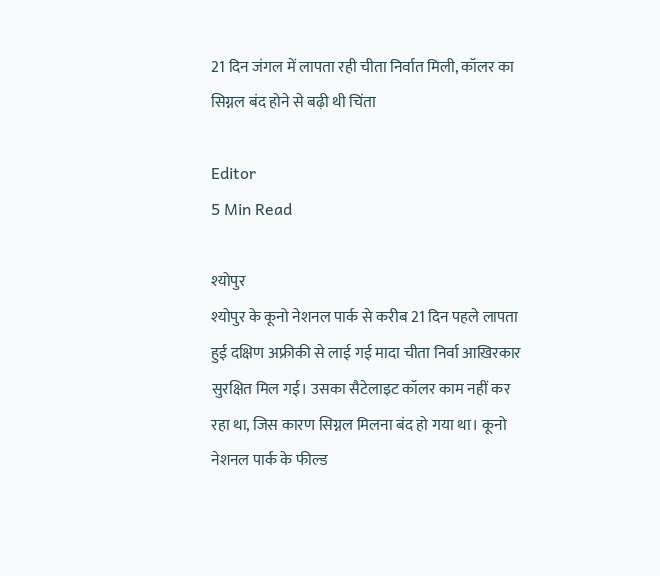21 दिन जंगल में लापता रही चीता निर्वात मिली, कॉलर का सिग्नल बंद होने से बढ़ी थी चिंता

Editor
5 Min Read

श्योपुर
श्योपुर के कूनो नेशनल पार्क से करीब 21 दिन पहले लापता हुई दक्षिण अफ्रीकी से लाई गई मादा चीता निर्वा आखिरकार सुरक्षित मिल गई। उसका सैटेलाइट कॉलर काम नहीं कर रहा था, जिस कारण सिग्नल मिलना बंद हो गया था। कूनो नेशनल पार्क के फील्ड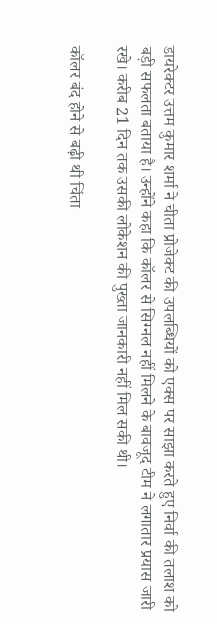डायरेक्टर उत्तम कुमार शर्मा ने चीता प्रोजेक्ट की उपलब्धियों को एक्स पर साझा करते हुए निर्वा की तलाश को बड़ी सफलता बताया है। उन्होंने कहा कि कॉलर से सिग्नल नहीं मिलने के बावजूद टीम ने लगातार प्रयास जारी रखे। करीब 21 दिन तक उसकी लोकेशन की पुख्ता जानकारी नहीं मिल सकी थी।

कॉलर बंद होने से बढ़ी थी चिंता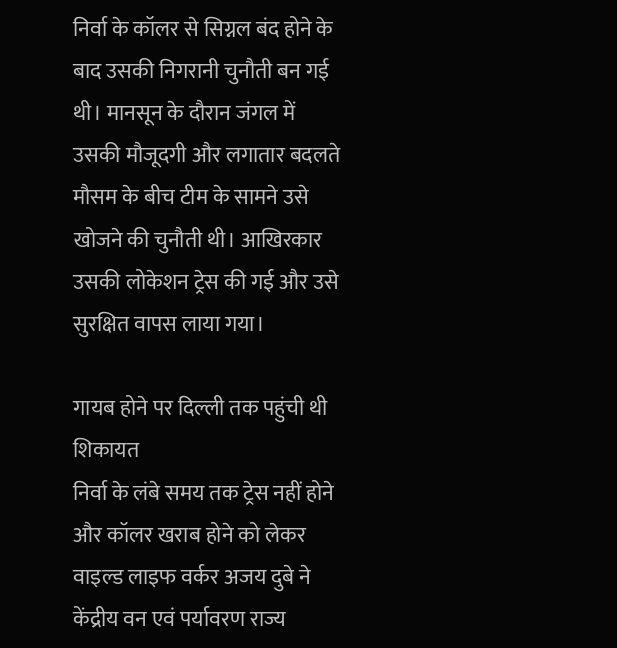निर्वा के कॉलर से सिग्नल बंद होने के बाद उसकी निगरानी चुनौती बन गई थी। मानसून के दौरान जंगल में उसकी मौजूदगी और लगातार बदलते मौसम के बीच टीम के सामने उसे खोजने की चुनौती थी। आखिरकार उसकी लोकेशन ट्रेस की गई और उसे सुरक्षित वापस लाया गया।

गायब होने पर दिल्ली तक पहुंची थी शिकायत
निर्वा के लंबे समय तक ट्रेस नहीं होने और कॉलर खराब होने को लेकर वाइल्ड लाइफ वर्कर अजय दुबे ने केंद्रीय वन एवं पर्यावरण राज्य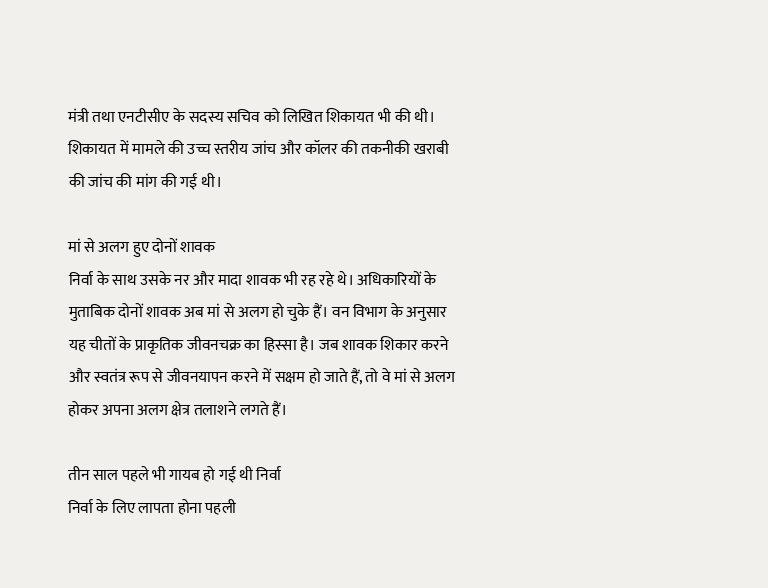मंत्री तथा एनटीसीए के सदस्य सचिव को लिखित शिकायत भी की थी। शिकायत में मामले की उच्च स्तरीय जांच और कॉलर की तकनीकी खराबी की जांच की मांग की गई थी।

मां से अलग हुए दोनों शावक
निर्वा के साथ उसके नर और मादा शावक भी रह रहे थे। अधिकारियों के मुताबिक दोनों शावक अब मां से अलग हो चुके हैं। वन विभाग के अनुसार यह चीतों के प्राकृतिक जीवनचक्र का हिस्सा है। जब शावक शिकार करने और स्वतंत्र रूप से जीवनयापन करने में सक्षम हो जाते हैं, तो वे मां से अलग होकर अपना अलग क्षेत्र तलाशने लगते हैं।

तीन साल पहले भी गायब हो गई थी निर्वा
निर्वा के लिए लापता होना पहली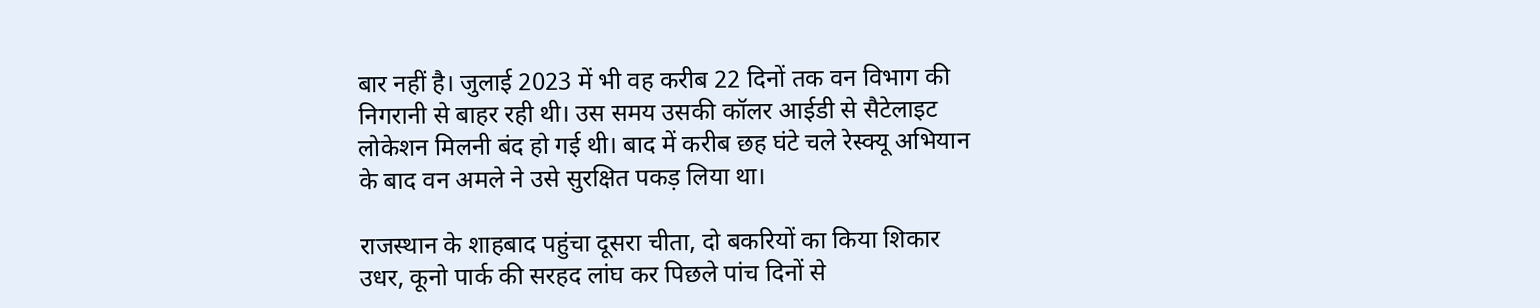बार नहीं है। जुलाई 2023 में भी वह करीब 22 दिनों तक वन विभाग की निगरानी से बाहर रही थी। उस समय उसकी कॉलर आईडी से सैटेलाइट लोकेशन मिलनी बंद हो गई थी। बाद में करीब छह घंटे चले रेस्क्यू अभियान के बाद वन अमले ने उसे सुरक्षित पकड़ लिया था।

राजस्थान के शाहबाद पहुंचा दूसरा चीता, दो बकरियों का किया शिकार
उधर, कूनो पार्क की सरहद लांघ कर पिछले पांच दिनों से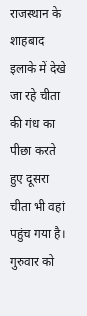राजस्थान के शाहबाद इलाके में देखे जा रहे चीता की गंध का पीछा करते हुए दूसरा चीता भी वहां पहुंच गया है। गुरुवार को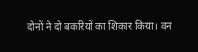दोनों ने दो बकरियों का शिकार किया। वन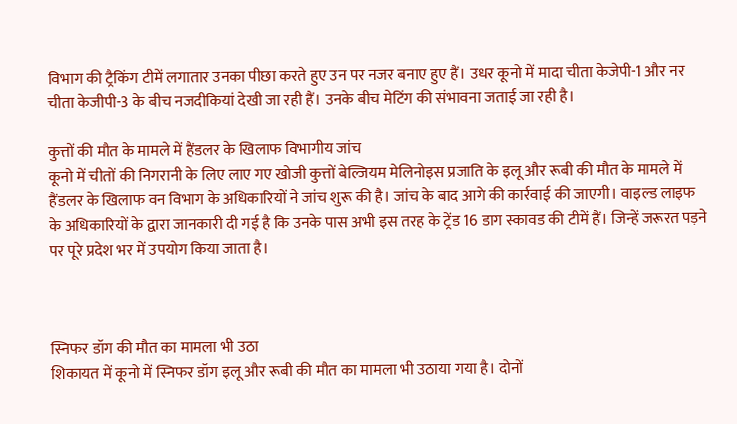विभाग की ट्रैकिंग टीमें लगातार उनका पीछा करते हुए उन पर नजर बनाए हुए हैं। उधर कूनो में मादा चीता केजेपी-1 और नर चीता केजीपी-3 के बीच नजदीकियां देखी जा रही हैं। उनके बीच मेटिंग की संभावना जताई जा रही है।

कुत्तों की मौत के मामले में हैंडलर के खिलाफ विभागीय जांच
कूनो में चीतों की निगरानी के लिए लाए गए खोजी कुत्तों बेल्जियम मेलिनोइस प्रजाति के इलू और रूबी की मौत के मामले में हैंडलर के खिलाफ वन विभाग के अधिकारियों ने जांच शुरू की है। जांच के बाद आगे की कार्रवाई की जाएगी। वाइल्ड लाइफ के अधिकारियों के द्वारा जानकारी दी गई है कि उनके पास अभी इस तरह के ट्रेंड 16 डाग स्कावड की टीमें हैं। जिन्हें जरूरत पड़ने पर पूरे प्रदेश भर में उपयोग किया जाता है।



स्निफर डॉग की मौत का मामला भी उठा
शिकायत में कूनो में स्निफर डॉग इलू और रूबी की मौत का मामला भी उठाया गया है। दोनों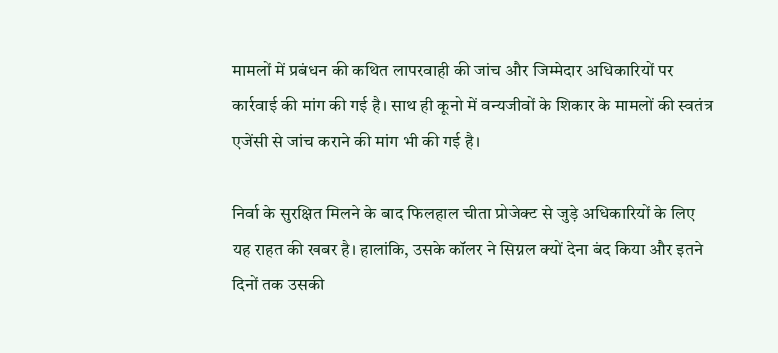मामलों में प्रबंधन की कथित लापरवाही की जांच और जिम्मेदार अधिकारियों पर कार्रवाई की मांग की गई है। साथ ही कूनो में वन्यजीवों के शिकार के मामलों की स्वतंत्र एजेंसी से जांच कराने की मांग भी की गई है।

निर्वा के सुरक्षित मिलने के बाद फिलहाल चीता प्रोजेक्ट से जुड़े अधिकारियों के लिए यह राहत की खबर है। हालांकि, उसके कॉलर ने सिग्नल क्यों देना बंद किया और इतने दिनों तक उसकी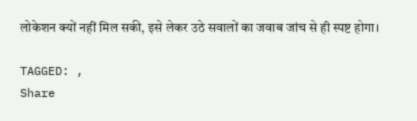लोकेशन क्यों नहीं मिल सकी, इसे लेकर उठे सवालों का जवाब जांच से ही स्पष्ट होगा।

TAGGED: ,
Share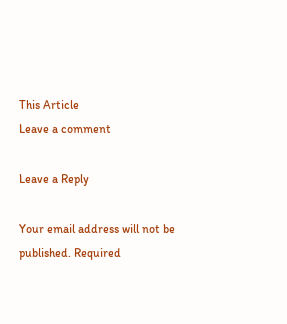This Article
Leave a comment

Leave a Reply

Your email address will not be published. Required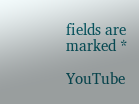fields are marked *

YouTube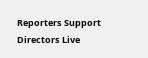Reporters Support Directors Live